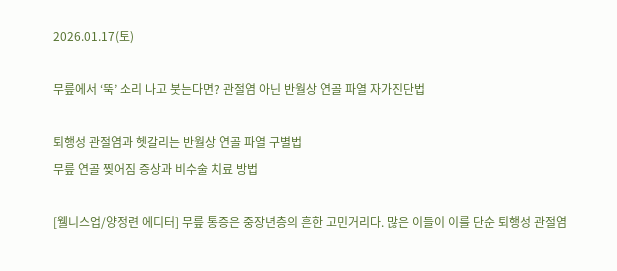2026.01.17(토)

무릎에서 ‘뚝’ 소리 나고 붓는다면? 관절염 아닌 반월상 연골 파열 자가진단법

퇴행성 관절염과 헷갈리는 반월상 연골 파열 구별법
무릎 연골 찢어짐 증상과 비수술 치료 방법

[웰니스업/양정련 에디터] 무릎 통증은 중장년층의 흔한 고민거리다. 많은 이들이 이를 단순 퇴행성 관절염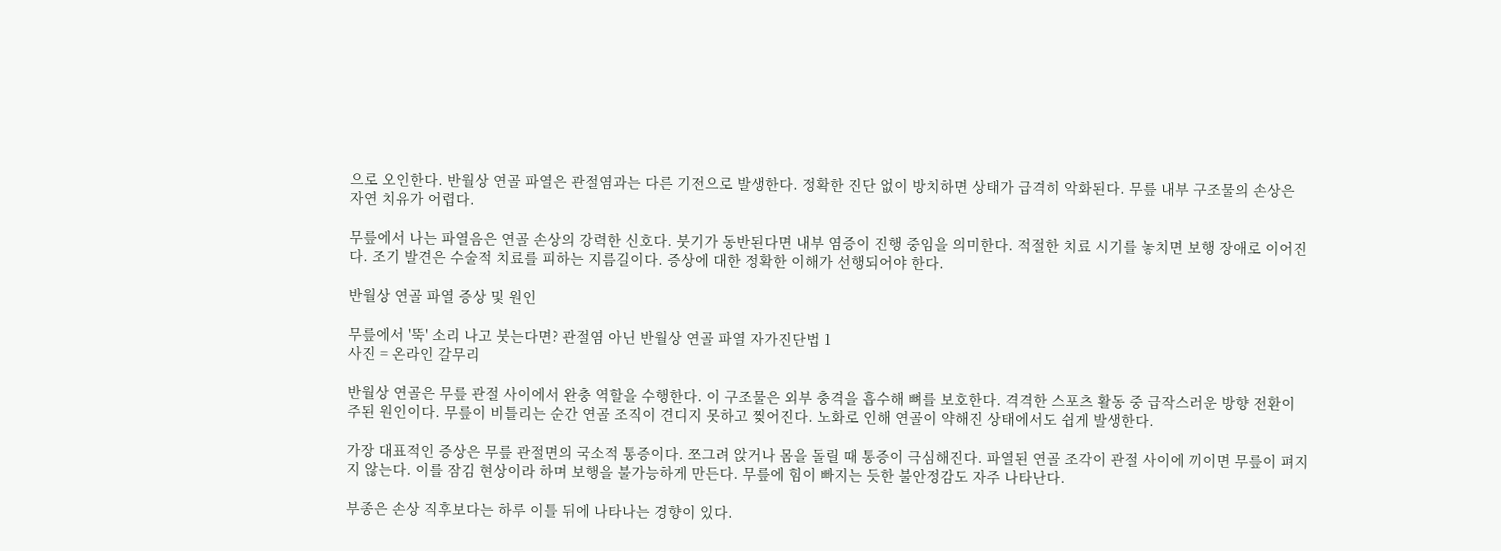으로 오인한다. 반월상 연골 파열은 관절염과는 다른 기전으로 발생한다. 정확한 진단 없이 방치하면 상태가 급격히 악화된다. 무릎 내부 구조물의 손상은 자연 치유가 어렵다.

무릎에서 나는 파열음은 연골 손상의 강력한 신호다. 붓기가 동반된다면 내부 염증이 진행 중임을 의미한다. 적절한 치료 시기를 놓치면 보행 장애로 이어진다. 조기 발견은 수술적 치료를 피하는 지름길이다. 증상에 대한 정확한 이해가 선행되어야 한다.

반월상 연골 파열 증상 및 원인

무릎에서 '뚝' 소리 나고 붓는다면? 관절염 아닌 반월상 연골 파열 자가진단법 1
사진 = 온라인 갈무리

반월상 연골은 무릎 관절 사이에서 완충 역할을 수행한다. 이 구조물은 외부 충격을 흡수해 뼈를 보호한다. 격격한 스포츠 활동 중 급작스러운 방향 전환이 주된 원인이다. 무릎이 비틀리는 순간 연골 조직이 견디지 못하고 찢어진다. 노화로 인해 연골이 약해진 상태에서도 쉽게 발생한다.

가장 대표적인 증상은 무릎 관절면의 국소적 통증이다. 쪼그려 앉거나 몸을 돌릴 때 통증이 극심해진다. 파열된 연골 조각이 관절 사이에 끼이면 무릎이 펴지지 않는다. 이를 잠김 현상이라 하며 보행을 불가능하게 만든다. 무릎에 힘이 빠지는 듯한 불안정감도 자주 나타난다.

부종은 손상 직후보다는 하루 이틀 뒤에 나타나는 경향이 있다.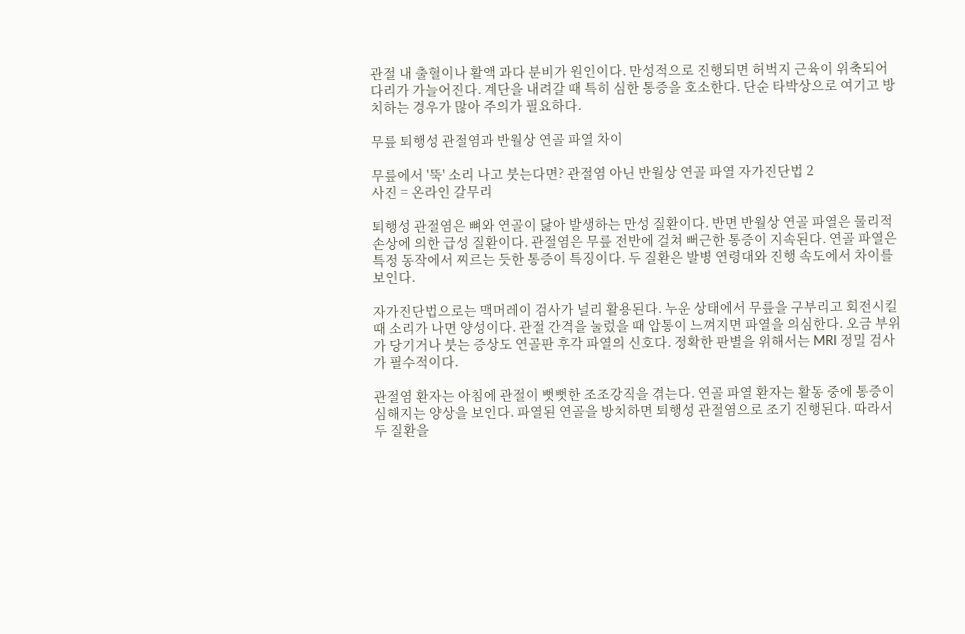관절 내 출혈이나 활액 과다 분비가 원인이다. 만성적으로 진행되면 허벅지 근육이 위축되어 다리가 가늘어진다. 계단을 내려갈 때 특히 심한 통증을 호소한다. 단순 타박상으로 여기고 방치하는 경우가 많아 주의가 필요하다.

무릎 퇴행성 관절염과 반월상 연골 파열 차이

무릎에서 '뚝' 소리 나고 붓는다면? 관절염 아닌 반월상 연골 파열 자가진단법 2
사진 = 온라인 갈무리

퇴행성 관절염은 뼈와 연골이 닳아 발생하는 만성 질환이다. 반면 반월상 연골 파열은 물리적 손상에 의한 급성 질환이다. 관절염은 무릎 전반에 걸쳐 뻐근한 통증이 지속된다. 연골 파열은 특정 동작에서 찌르는 듯한 통증이 특징이다. 두 질환은 발병 연령대와 진행 속도에서 차이를 보인다.

자가진단법으로는 맥머레이 검사가 널리 활용된다. 누운 상태에서 무릎을 구부리고 회전시킬 때 소리가 나면 양성이다. 관절 간격을 눌렀을 때 압통이 느껴지면 파열을 의심한다. 오금 부위가 당기거나 붓는 증상도 연골판 후각 파열의 신호다. 정확한 판별을 위해서는 MRI 정밀 검사가 필수적이다.

관절염 환자는 아침에 관절이 뻣뻣한 조조강직을 겪는다. 연골 파열 환자는 활동 중에 통증이 심해지는 양상을 보인다. 파열된 연골을 방치하면 퇴행성 관절염으로 조기 진행된다. 따라서 두 질환을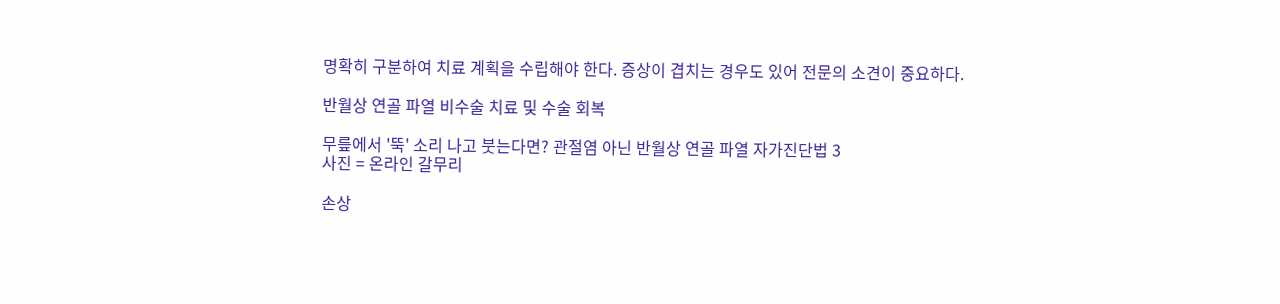명확히 구분하여 치료 계획을 수립해야 한다. 증상이 겹치는 경우도 있어 전문의 소견이 중요하다.

반월상 연골 파열 비수술 치료 및 수술 회복

무릎에서 '뚝' 소리 나고 붓는다면? 관절염 아닌 반월상 연골 파열 자가진단법 3
사진 = 온라인 갈무리

손상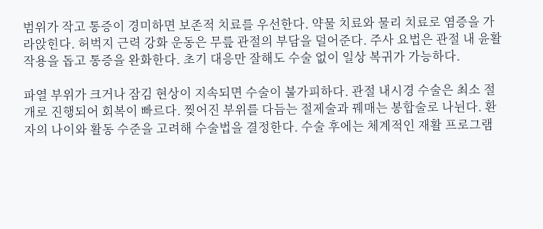범위가 작고 통증이 경미하면 보존적 치료를 우선한다. 약물 치료와 물리 치료로 염증을 가라앉힌다. 허벅지 근력 강화 운동은 무릎 관절의 부담을 덜어준다. 주사 요법은 관절 내 윤활 작용을 돕고 통증을 완화한다. 초기 대응만 잘해도 수술 없이 일상 복귀가 가능하다.

파열 부위가 크거나 잠김 현상이 지속되면 수술이 불가피하다. 관절 내시경 수술은 최소 절개로 진행되어 회복이 빠르다. 찢어진 부위를 다듬는 절제술과 꿰매는 봉합술로 나뉜다. 환자의 나이와 활동 수준을 고려해 수술법을 결정한다. 수술 후에는 체계적인 재활 프로그램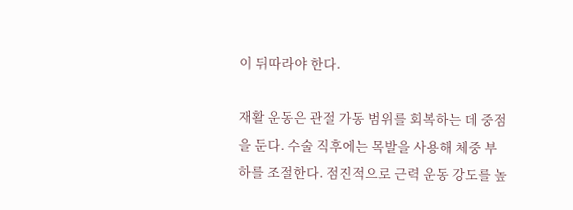이 뒤따라야 한다.

재활 운동은 관절 가동 범위를 회복하는 데 중점을 둔다. 수술 직후에는 목발을 사용해 체중 부하를 조절한다. 점진적으로 근력 운동 강도를 높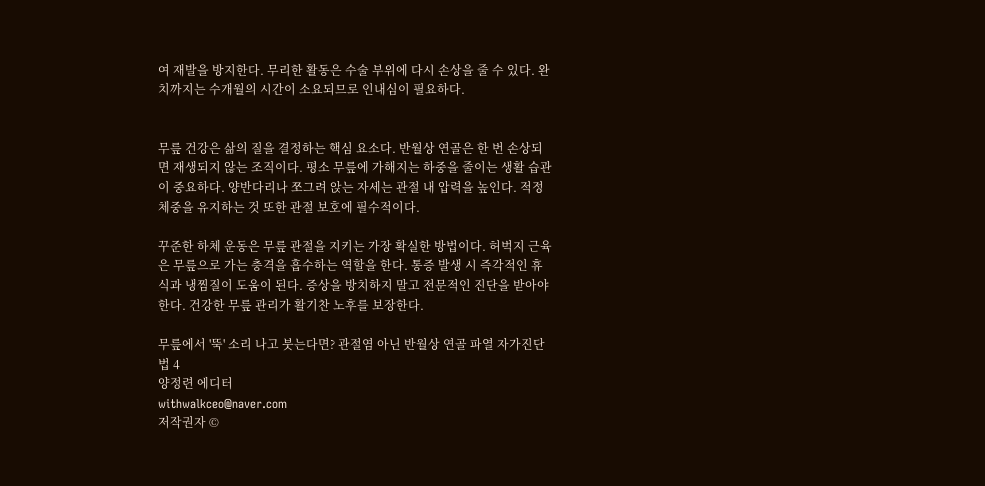여 재발을 방지한다. 무리한 활동은 수술 부위에 다시 손상을 줄 수 있다. 완치까지는 수개월의 시간이 소요되므로 인내심이 필요하다.


무릎 건강은 삶의 질을 결정하는 핵심 요소다. 반월상 연골은 한 번 손상되면 재생되지 않는 조직이다. 평소 무릎에 가해지는 하중을 줄이는 생활 습관이 중요하다. 양반다리나 쪼그려 앉는 자세는 관절 내 압력을 높인다. 적정 체중을 유지하는 것 또한 관절 보호에 필수적이다.

꾸준한 하체 운동은 무릎 관절을 지키는 가장 확실한 방법이다. 허벅지 근육은 무릎으로 가는 충격을 흡수하는 역할을 한다. 통증 발생 시 즉각적인 휴식과 냉찜질이 도움이 된다. 증상을 방치하지 말고 전문적인 진단을 받아야 한다. 건강한 무릎 관리가 활기찬 노후를 보장한다.

무릎에서 '뚝' 소리 나고 붓는다면? 관절염 아닌 반월상 연골 파열 자가진단법 4
양정련 에디터
withwalkceo@naver.com
저작권자 ©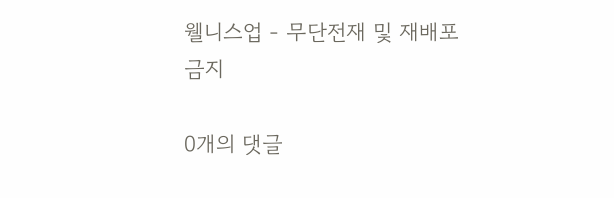웰니스업 - 무단전재 및 재배포 금지

0개의 댓글